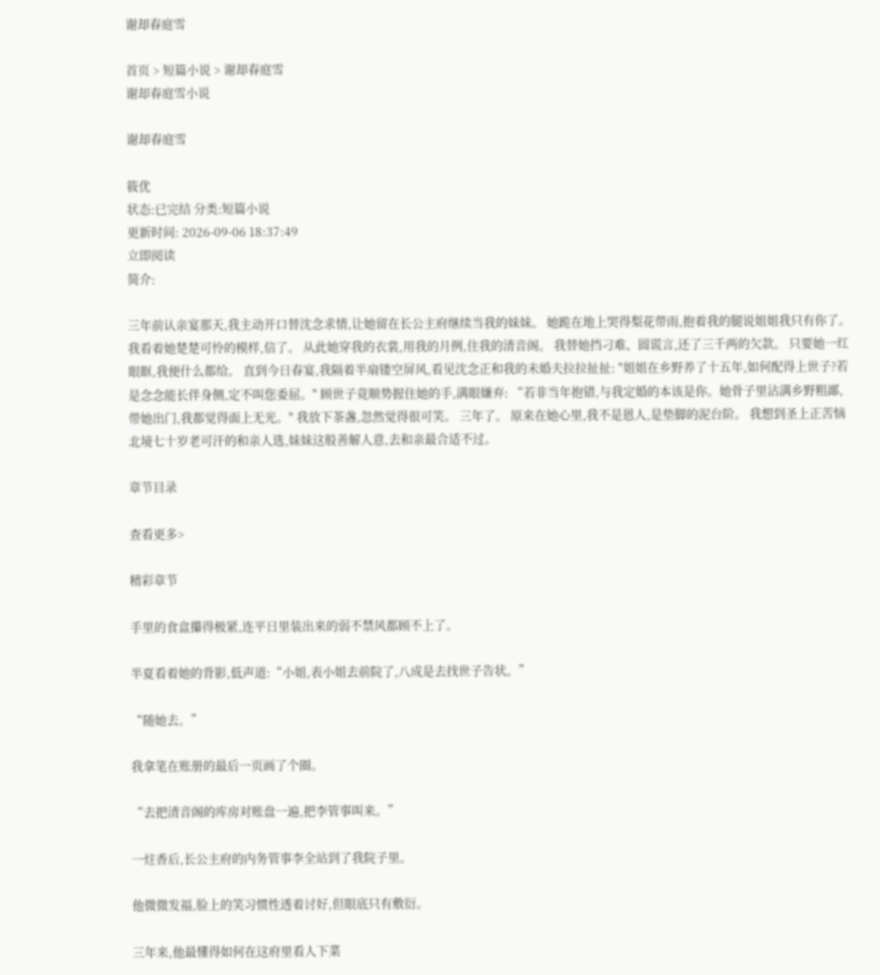谢却春庭雪

首页 > 短篇小说 > 谢却春庭雪
谢却春庭雪小说

谢却春庭雪

筱优
状态:已完结 分类:短篇小说
更新时间: 2026-09-06 18:37:49
立即阅读
简介:

三年前认亲宴那天,我主动开口替沈念求情,让她留在长公主府继续当我的妹妹。 她跪在地上哭得梨花带雨,抱着我的腿说姐姐我只有你了。 我看着她楚楚可怜的模样,信了。 从此她穿我的衣裳,用我的月例,住我的清音阁。 我替她挡刁难、圆谎言,还了三千两的欠款。 只要她一红眼眶,我便什么都给。 直到今日春宴,我隔着半扇镂空屏风,看见沈念正和我的未婚夫拉拉扯扯: "姐姐在乡野养了十五年,如何配得上世子?若是念念能长伴身侧,定不叫您委屈。" 顾世子竟顺势握住她的手,满眼嫌弃: “若非当年抱错,与我定婚的本该是你。她骨子里沾满乡野粗鄙,带她出门,我都觉得面上无光。" 我放下茶盏,忽然觉得很可笑。 三年了。 原来在她心里,我不是恩人,是垫脚的泥台阶。 我想到圣上正苦恼北境七十岁老可汗的和亲人选,妹妹这般善解人意,去和亲最合适不过。

章节目录

查看更多>

精彩章节

手里的食盒攥得极紧,连平日里装出来的弱不禁风都顾不上了。

半夏看着她的背影,低声道:“小姐,表小姐去前院了,八成是去找世子告状。”

“随她去。”

我拿笔在账册的最后一页画了个圈。

“去把清音阁的库房对账盘一遍,把李管事叫来。”

一炷香后,长公主府的内务管事李全站到了我院子里。

他微微发福,脸上的笑习惯性透着讨好,但眼底只有敷衍。

三年来,他最懂得如何在这府里看人下菜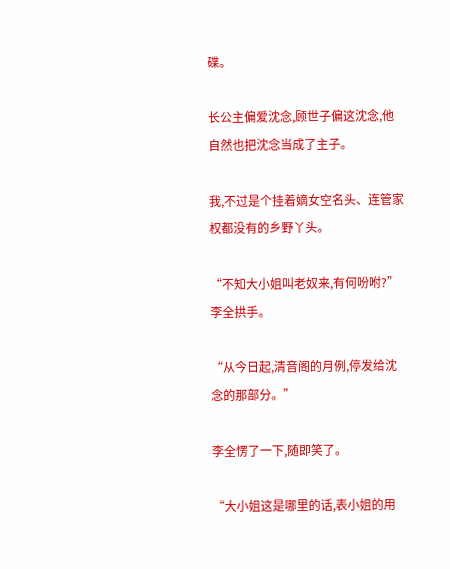碟。

长公主偏爱沈念,顾世子偏这沈念,他自然也把沈念当成了主子。

我,不过是个挂着嫡女空名头、连管家权都没有的乡野丫头。

“不知大小姐叫老奴来,有何吩咐?”李全拱手。

“从今日起,清音阁的月例,停发给沈念的那部分。”

李全愣了一下,随即笑了。

“大小姐这是哪里的话,表小姐的用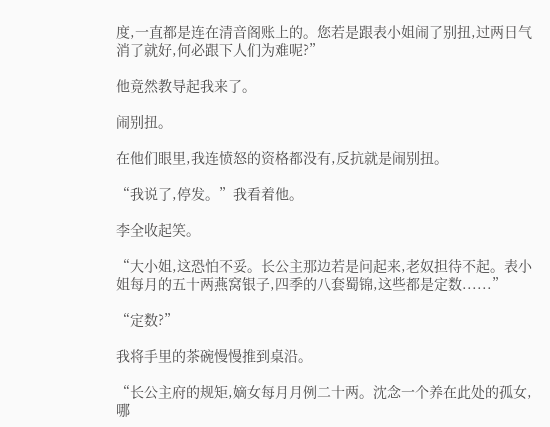度,一直都是连在清音阁账上的。您若是跟表小姐闹了别扭,过两日气消了就好,何必跟下人们为难呢?”

他竟然教导起我来了。

闹别扭。

在他们眼里,我连愤怒的资格都没有,反抗就是闹别扭。

“我说了,停发。”我看着他。

李全收起笑。

“大小姐,这恐怕不妥。长公主那边若是问起来,老奴担待不起。表小姐每月的五十两燕窝银子,四季的八套蜀锦,这些都是定数......”

“定数?”

我将手里的茶碗慢慢推到桌沿。

“长公主府的规矩,嫡女每月月例二十两。沈念一个养在此处的孤女,哪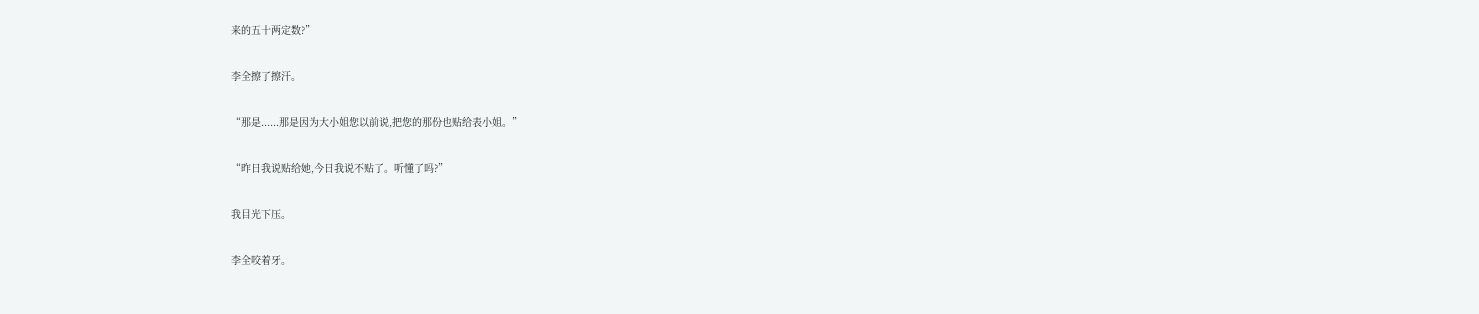来的五十两定数?”

李全擦了擦汗。

“那是......那是因为大小姐您以前说,把您的那份也贴给表小姐。”

“昨日我说贴给她,今日我说不贴了。听懂了吗?”

我目光下压。

李全咬着牙。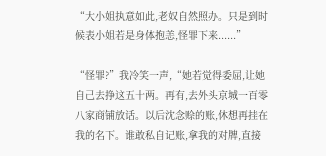“大小姐执意如此,老奴自然照办。只是到时候表小姐若是身体抱恙,怪罪下来......”

“怪罪?”我冷笑一声,“她若觉得委屈,让她自己去挣这五十两。再有,去外头京城一百零八家商铺放话。以后沈念赊的账,休想再挂在我的名下。谁敢私自记账,拿我的对牌,直接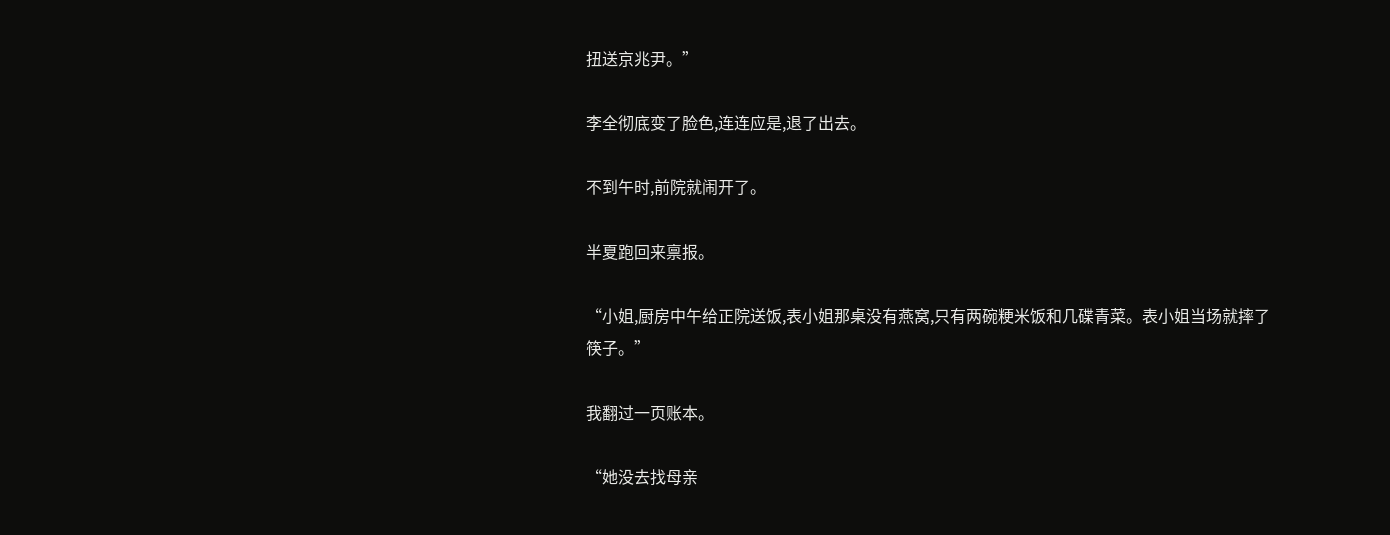扭送京兆尹。”

李全彻底变了脸色,连连应是,退了出去。

不到午时,前院就闹开了。

半夏跑回来禀报。

“小姐,厨房中午给正院送饭,表小姐那桌没有燕窝,只有两碗粳米饭和几碟青菜。表小姐当场就摔了筷子。”

我翻过一页账本。

“她没去找母亲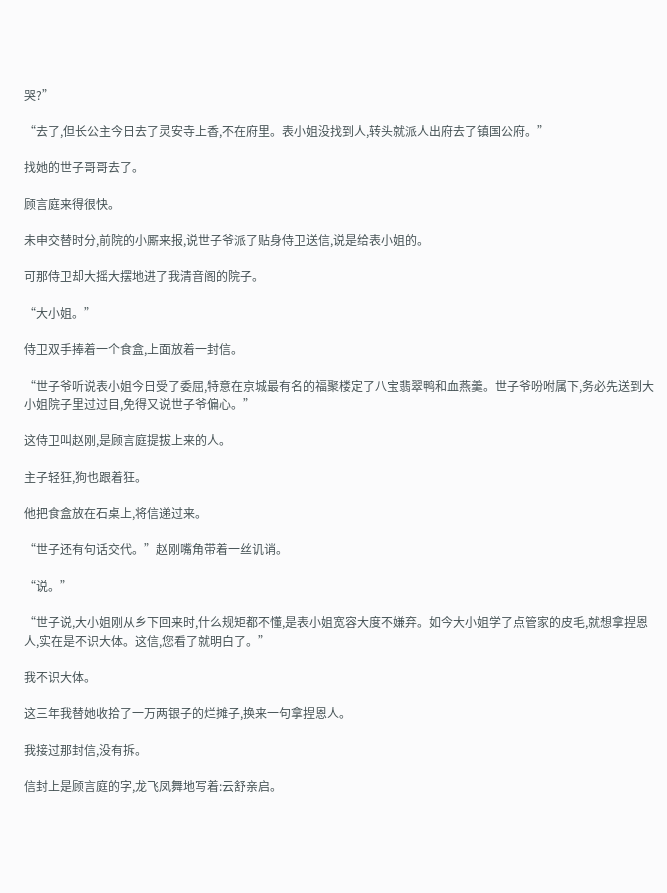哭?”

“去了,但长公主今日去了灵安寺上香,不在府里。表小姐没找到人,转头就派人出府去了镇国公府。”

找她的世子哥哥去了。

顾言庭来得很快。

未申交替时分,前院的小厮来报,说世子爷派了贴身侍卫送信,说是给表小姐的。

可那侍卫却大摇大摆地进了我清音阁的院子。

“大小姐。”

侍卫双手捧着一个食盒,上面放着一封信。

“世子爷听说表小姐今日受了委屈,特意在京城最有名的福聚楼定了八宝翡翠鸭和血燕羹。世子爷吩咐属下,务必先送到大小姐院子里过过目,免得又说世子爷偏心。”

这侍卫叫赵刚,是顾言庭提拔上来的人。

主子轻狂,狗也跟着狂。

他把食盒放在石桌上,将信递过来。

“世子还有句话交代。”赵刚嘴角带着一丝讥诮。

“说。”

“世子说,大小姐刚从乡下回来时,什么规矩都不懂,是表小姐宽容大度不嫌弃。如今大小姐学了点管家的皮毛,就想拿捏恩人,实在是不识大体。这信,您看了就明白了。”

我不识大体。

这三年我替她收拾了一万两银子的烂摊子,换来一句拿捏恩人。

我接过那封信,没有拆。

信封上是顾言庭的字,龙飞凤舞地写着:云舒亲启。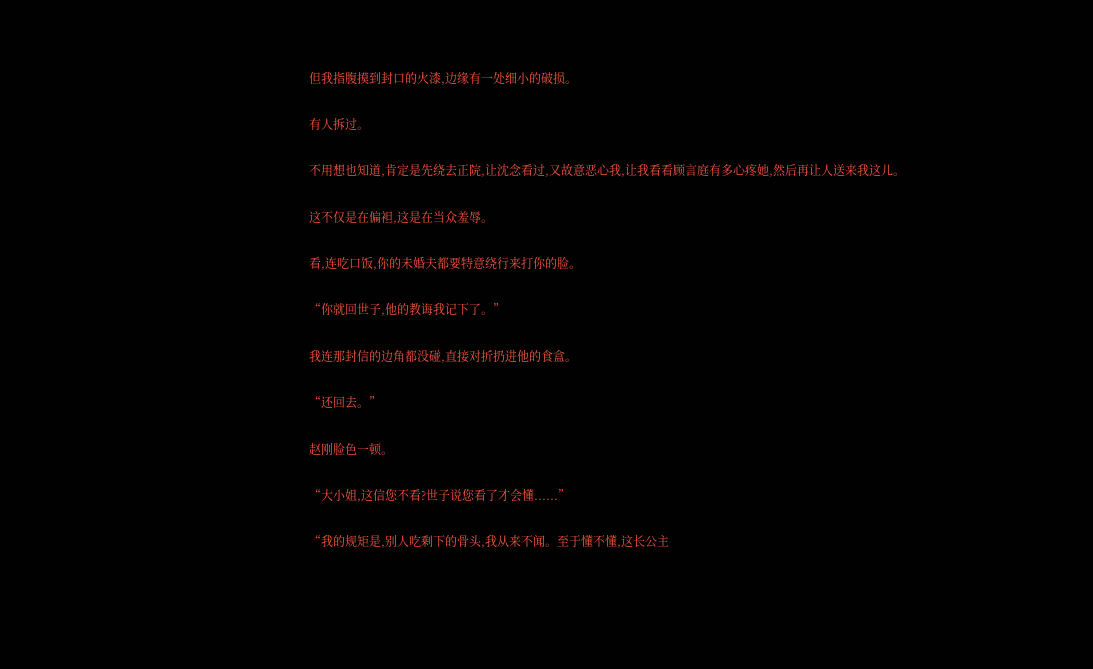但我指腹摸到封口的火漆,边缘有一处细小的破损。

有人拆过。

不用想也知道,肯定是先绕去正院,让沈念看过,又故意恶心我,让我看看顾言庭有多心疼她,然后再让人送来我这儿。

这不仅是在偏袒,这是在当众羞辱。

看,连吃口饭,你的未婚夫都要特意绕行来打你的脸。

“你就回世子,他的教诲我记下了。”

我连那封信的边角都没碰,直接对折扔进他的食盒。

“还回去。”

赵刚脸色一顿。

“大小姐,这信您不看?世子说您看了才会懂......”

“我的规矩是,别人吃剩下的骨头,我从来不闻。至于懂不懂,这长公主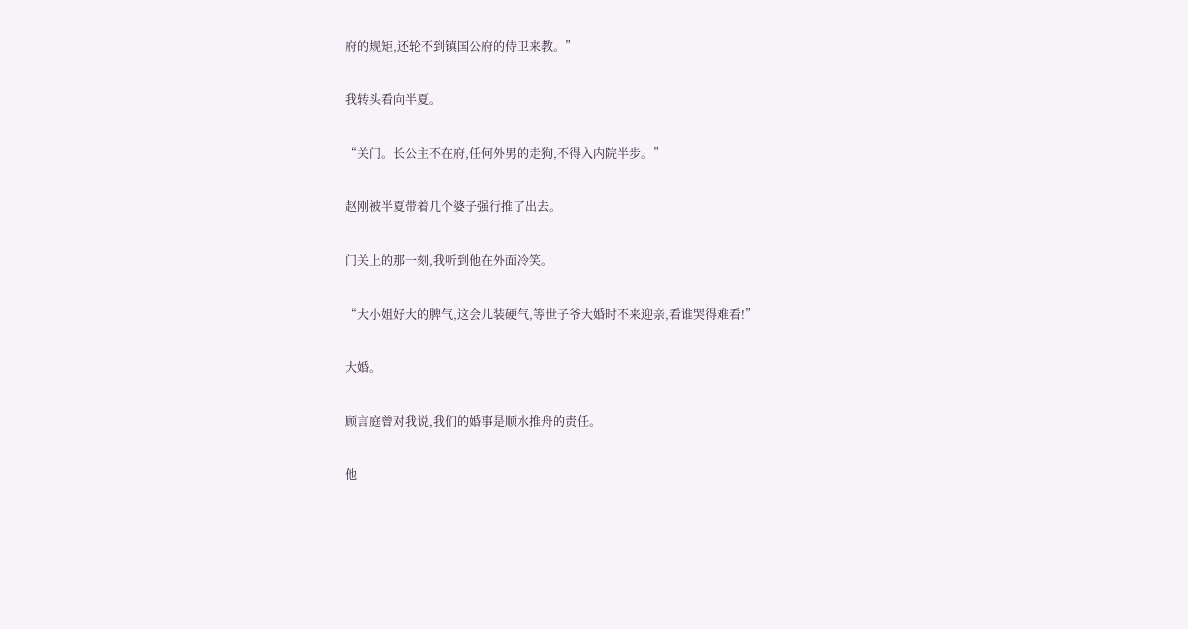府的规矩,还轮不到镇国公府的侍卫来教。”

我转头看向半夏。

“关门。长公主不在府,任何外男的走狗,不得入内院半步。”

赵刚被半夏带着几个婆子强行推了出去。

门关上的那一刻,我听到他在外面冷笑。

“大小姐好大的脾气,这会儿装硬气,等世子爷大婚时不来迎亲,看谁哭得难看!”

大婚。

顾言庭曾对我说,我们的婚事是顺水推舟的责任。

他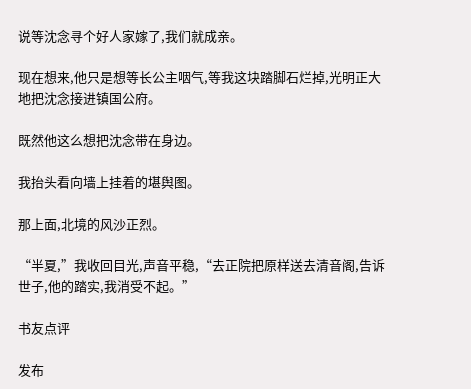说等沈念寻个好人家嫁了,我们就成亲。

现在想来,他只是想等长公主咽气,等我这块踏脚石烂掉,光明正大地把沈念接进镇国公府。

既然他这么想把沈念带在身边。

我抬头看向墙上挂着的堪舆图。

那上面,北境的风沙正烈。

“半夏,”我收回目光,声音平稳,“去正院把原样送去清音阁,告诉世子,他的踏实,我消受不起。”

书友点评

发布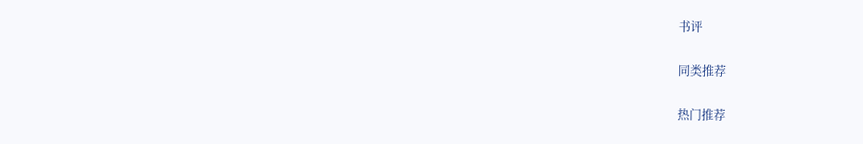书评

同类推荐

热门推荐